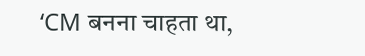‘CM बनना चाहता था,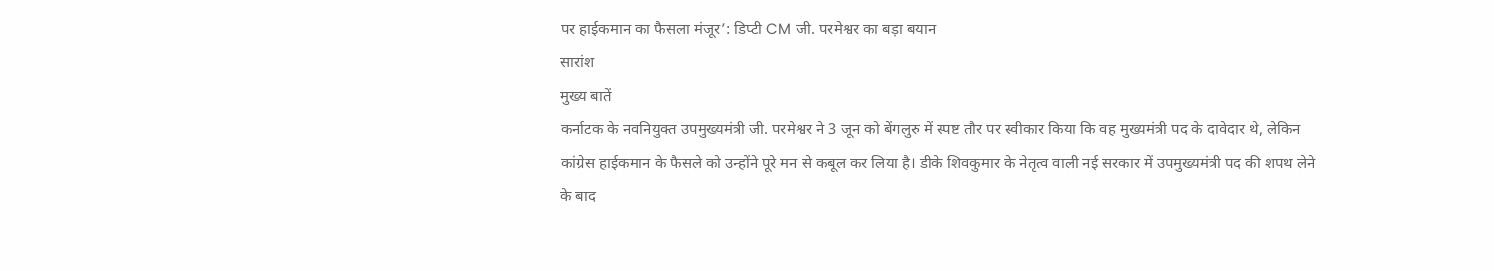पर हाईकमान का फैसला मंजूर’: डिप्टी CM जी. परमेश्वर का बड़ा बयान
सारांश
मुख्य बातें
कर्नाटक के नवनियुक्त उपमुख्यमंत्री जी. परमेश्वर ने 3 जून को बेंगलुरु में स्पष्ट तौर पर स्वीकार किया कि वह मुख्यमंत्री पद के दावेदार थे, लेकिन कांग्रेस हाईकमान के फैसले को उन्होंने पूरे मन से कबूल कर लिया है। डीके शिवकुमार के नेतृत्व वाली नई सरकार में उपमुख्यमंत्री पद की शपथ लेने के बाद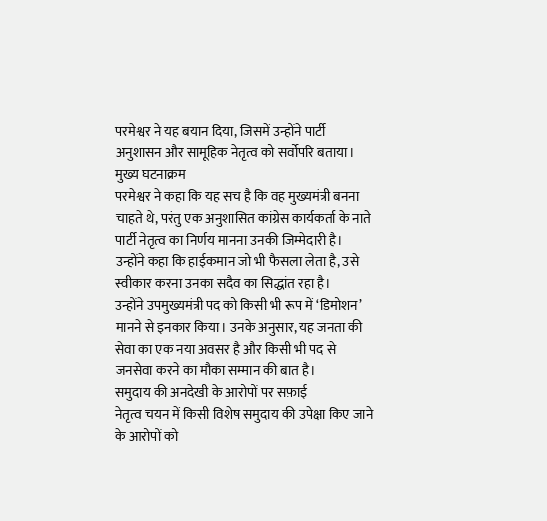परमेश्वर ने यह बयान दिया, जिसमें उन्होंने पार्टी अनुशासन और सामूहिक नेतृत्व को सर्वोपरि बताया।
मुख्य घटनाक्रम
परमेश्वर ने कहा कि यह सच है कि वह मुख्यमंत्री बनना चाहते थे, परंतु एक अनुशासित कांग्रेस कार्यकर्ता के नाते पार्टी नेतृत्व का निर्णय मानना उनकी जिम्मेदारी है। उन्होंने कहा कि हाईकमान जो भी फैसला लेता है, उसे स्वीकार करना उनका सदैव का सिद्धांत रहा है।
उन्होंने उपमुख्यमंत्री पद को किसी भी रूप में ‘डिमोशन’ मानने से इनकार किया। उनके अनुसार, यह जनता की सेवा का एक नया अवसर है और किसी भी पद से जनसेवा करने का मौका सम्मान की बात है।
समुदाय की अनदेखी के आरोपों पर सफ़ाई
नेतृत्व चयन में किसी विशेष समुदाय की उपेक्षा किए जाने के आरोपों को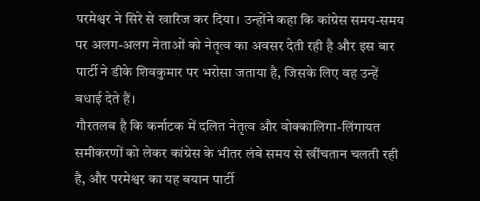परमेश्वर ने सिरे से खारिज कर दिया। उन्होंने कहा कि कांग्रेस समय-समय पर अलग-अलग नेताओं को नेतृत्व का अवसर देती रही है और इस बार पार्टी ने डीके शिवकुमार पर भरोसा जताया है, जिसके लिए वह उन्हें बधाई देते हैं।
गौरतलब है कि कर्नाटक में दलित नेतृत्व और वोक्कालिगा-लिंगायत समीकरणों को लेकर कांग्रेस के भीतर लंबे समय से खींचतान चलती रही है, और परमेश्वर का यह बयान पार्टी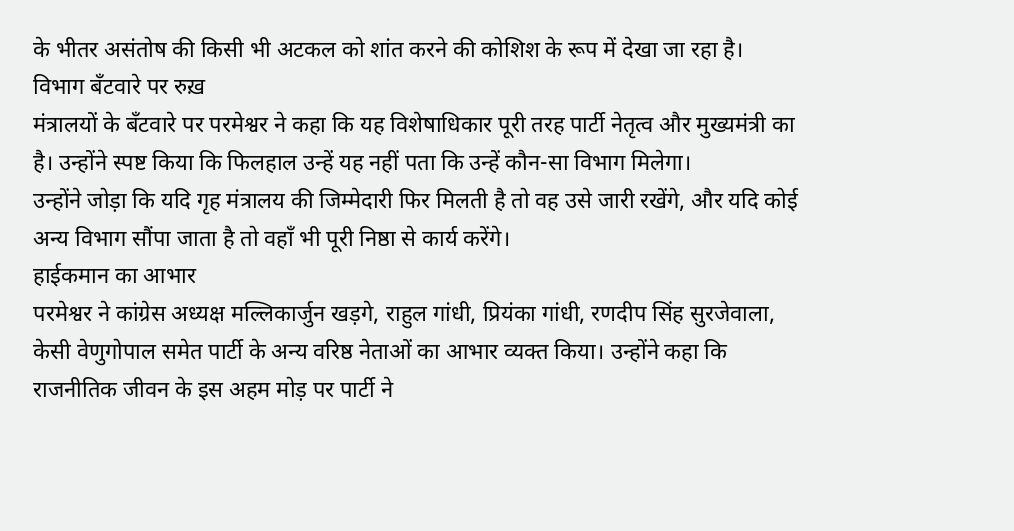के भीतर असंतोष की किसी भी अटकल को शांत करने की कोशिश के रूप में देखा जा रहा है।
विभाग बँटवारे पर रुख़
मंत्रालयों के बँटवारे पर परमेश्वर ने कहा कि यह विशेषाधिकार पूरी तरह पार्टी नेतृत्व और मुख्यमंत्री का है। उन्होंने स्पष्ट किया कि फिलहाल उन्हें यह नहीं पता कि उन्हें कौन-सा विभाग मिलेगा।
उन्होंने जोड़ा कि यदि गृह मंत्रालय की जिम्मेदारी फिर मिलती है तो वह उसे जारी रखेंगे, और यदि कोई अन्य विभाग सौंपा जाता है तो वहाँ भी पूरी निष्ठा से कार्य करेंगे।
हाईकमान का आभार
परमेश्वर ने कांग्रेस अध्यक्ष मल्लिकार्जुन खड़गे, राहुल गांधी, प्रियंका गांधी, रणदीप सिंह सुरजेवाला, केसी वेणुगोपाल समेत पार्टी के अन्य वरिष्ठ नेताओं का आभार व्यक्त किया। उन्होंने कहा कि राजनीतिक जीवन के इस अहम मोड़ पर पार्टी ने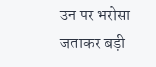उन पर भरोसा जताकर बड़ी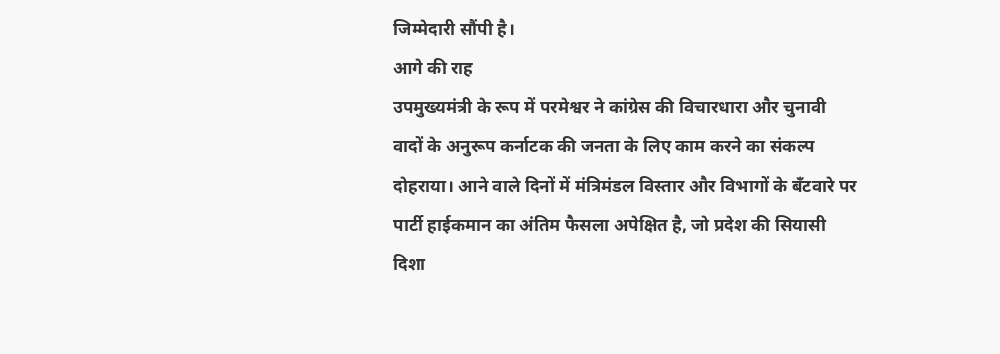जिम्मेदारी सौंपी है।
आगे की राह
उपमुख्यमंत्री के रूप में परमेश्वर ने कांग्रेस की विचारधारा और चुनावी वादों के अनुरूप कर्नाटक की जनता के लिए काम करने का संकल्प दोहराया। आने वाले दिनों में मंत्रिमंडल विस्तार और विभागों के बँटवारे पर पार्टी हाईकमान का अंतिम फैसला अपेक्षित है, जो प्रदेश की सियासी दिशा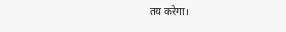तय करेगा।